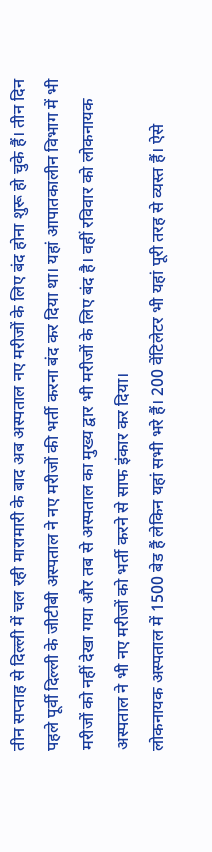तीन सप्ताह से दिल्ली में चल रही मारामारी के बाद अब अस्पताल नए मरीजों के लिए बंद होना शुरू हो चुके हैं। तीन दिन पहले पूर्वी दिल्ली के जीटीबी अस्पताल ने नए मरीजों की भर्ती करना बंद कर दिया था। यहां आपातकालीन विभाग में भी मरीजों को नहीं देखा गया और तब से अस्पताल का मुख्य द्वार भी मरीजों के लिए बंद है। वहीं रविवार को लोकनायक अस्पताल ने भी नए मरीजों को भर्ती करने से साफ इंकार कर दिया।
लोकनायक अस्पताल में 1500 बेड हैं लेकिन यहां सभी भरे हैं। 200 वेंटिलेटर भी यहां पूरी तरह से व्यस्त हैं। ऐसे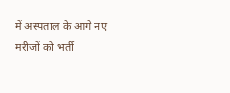में अस्पताल के आगे नए मरीजों को भर्ती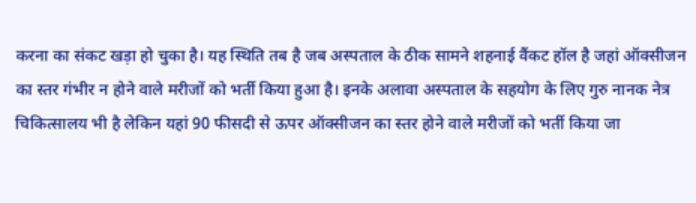करना का संकट खड़ा हो चुका है। यह स्थिति तब है जब अस्पताल के ठीक सामने शहनाई वैंकट हॉल है जहां ऑक्सीजन का स्तर गंभीर न होने वाले मरीजों को भर्ती किया हुआ है। इनके अलावा अस्पताल के सहयोग के लिए गुरु नानक नेत्र चिकित्सालय भी है लेकिन यहां 90 फीसदी से ऊपर ऑक्सीजन का स्तर होने वाले मरीजों को भर्ती किया जा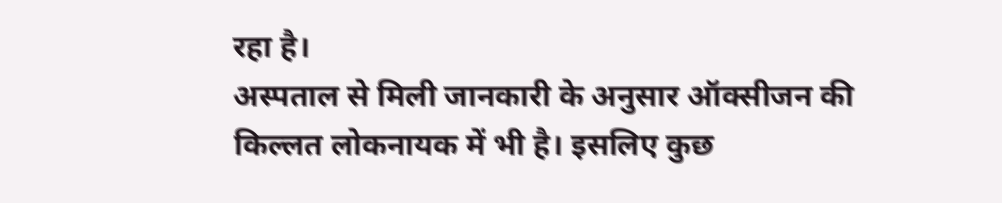रहा है।
अस्पताल से मिली जानकारी के अनुसार ऑक्सीजन की किल्लत लोकनायक में भी है। इसलिए कुछ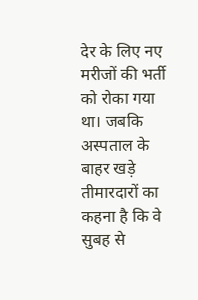देर के लिए नए मरीजों की भर्ती को रोका गया था। जबकि अस्पताल के बाहर खड़े तीमारदारों का कहना है कि वे सुबह से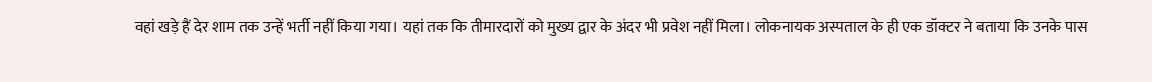वहां खड़े हैं देर शाम तक उन्हें भर्ती नहीं किया गया। यहां तक कि तीमारदारों को मुख्य द्वार के अंदर भी प्रवेश नहीं मिला। लोकनायक अस्पताल के ही एक डॉक्टर ने बताया कि उनके पास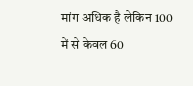मांग अधिक है लेकिन 100 में से केवल 60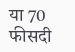या 70 फीसदी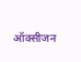ऑक्सीजन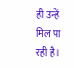ही उन्हें मिल पा रही है।